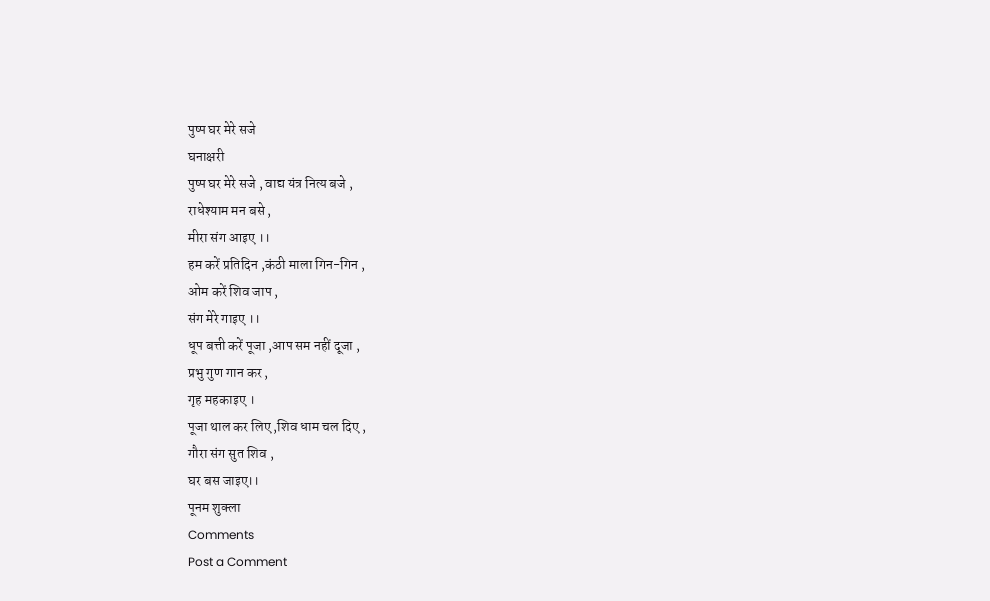पुष्प घर मेरे सजे
घनाक्षरी
पुष्प घर मेरे सजे , वाद्य यंत्र नित्य बजे ,
राधेश्याम मन बसे ,
मीरा संग आइए ।।
हम करें प्रतिदिन ,कंठी माला गिन-गिन ,
ओम करें शिव जाप ,
संग मेरे गाइए ।।
धूप बत्ती करें पूजा ,आप सम नहीं दूजा ,
प्रभु गुण गान कर ,
गृह महकाइए ।
पूजा थाल कर लिए ,शिव धाम चल दिए ,
गौरा संग सुत शिव ,
घर बस जाइए।।
पूनम शुक्ला
Comments
Post a Comment